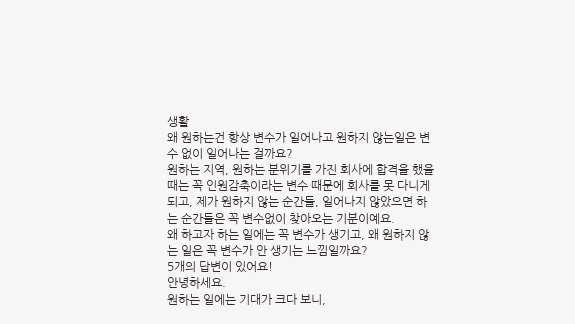생활
왜 원하는건 항상 변수가 일어나고 원하지 않는일은 변수 없이 일어나는 걸까요?
원하는 지역, 원하는 분위기를 가진 회사에 합격을 했을때는 꼭 인원감축이라는 변수 때문에 회사를 못 다니게 되고, 제가 원하지 않는 순간들, 일어나지 않았으면 하는 순간들은 꼭 변수없이 찾아오는 기분이예요.
왜 하고자 하는 일에는 꼭 변수가 생기고, 왜 원하지 않는 일은 꼭 변수가 안 생기는 느낌일까요?
5개의 답변이 있어요!
안녕하세요.
원하는 일에는 기대가 크다 보니,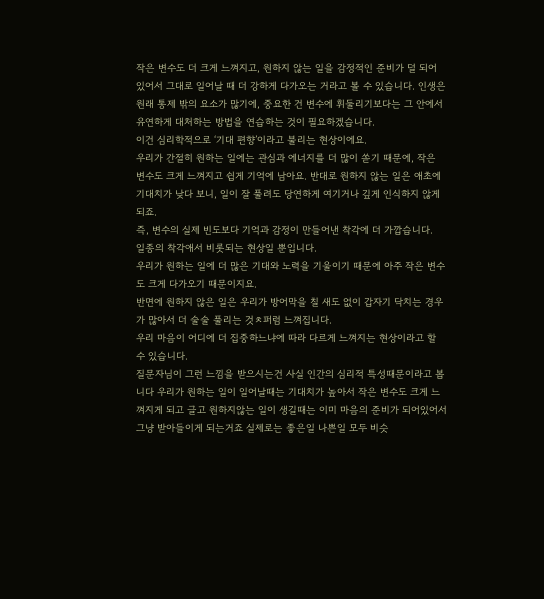작은 변수도 더 크게 느껴지고, 원하지 않는 일을 감정적인 준비가 덜 되어 있어서 그대로 일어날 때 더 강하게 다가오는 거라고 볼 수 있습니다. 인생은 원래 통제 밖의 요소가 많기에, 중요한 건 변수에 휘둘리기보다는 그 안에서 유연하게 대처하는 방법을 연습하는 것이 필요하겠습니다.
이건 심리학적으로 ‘기대 편향’이라고 불리는 현상이에요.
우리가 간절히 원하는 일에는 관심과 에너지를 더 많이 쏟기 때문에, 작은 변수도 크게 느껴지고 쉽게 기억에 남아요. 반대로 원하지 않는 일은 애초에 기대치가 낮다 보니, 일이 잘 풀려도 당연하게 여기거나 깊게 인식하지 않게 되죠.
즉, 변수의 실제 빈도보다 기억과 감정이 만들어낸 착각에 더 가깝습니다.
일종의 착각애서 비롯되는 현상일 뿐입니다.
우리가 원하는 일에 더 많은 기대와 노력을 기울이기 때문에 아주 작은 변수도 크게 다가오기 때문이지요.
반면에 원하지 않은 일은 우리가 방어막을 칠 새도 없이 갑자기 닥치는 경우가 많아서 더 술술 풀리는 것ㅊ퍼럼 느껴집니다.
우리 마음이 어디에 더 집중하느냐에 따라 다르게 느껴지는 현상이라고 할 수 있습니다.
질문자님이 그런 느낌을 받으시는건 사실 인간의 심리적 특성때문이라고 봅니다 우리가 원하는 일이 일어날때는 기대치가 높아서 작은 변수도 크게 느껴지게 되고 글고 원하지않는 일이 생길때는 이미 마음의 준비가 되어있어서 그냥 받아들이게 되는거죠 실제로는 좋은일 나쁜일 모두 비슷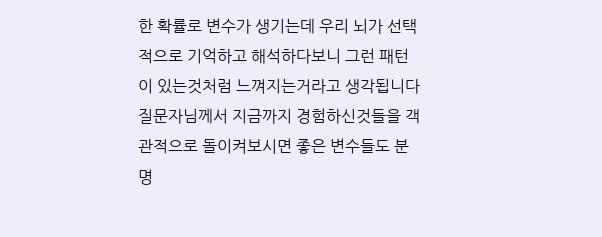한 확률로 변수가 생기는데 우리 뇌가 선택적으로 기억하고 해석하다보니 그런 패턴이 있는것처럼 느껴지는거라고 생각됩니다 질문자님께서 지금까지 경험하신것들을 객관적으로 돌이켜보시면 좋은 변수들도 분명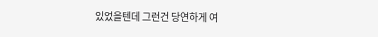있었을텐데 그런건 당연하게 여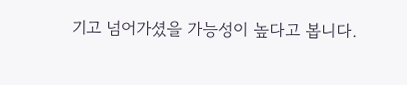기고 넘어가셨을 가능성이 높다고 봅니다.